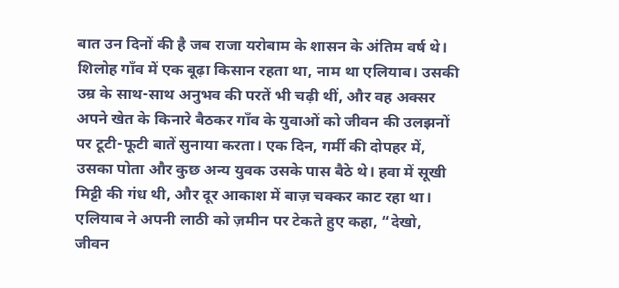बात उन दिनों की है जब राजा यरोबाम के शासन के अंतिम वर्ष थे। शिलोह गाँव में एक बूढ़ा किसान रहता था, नाम था एलियाब। उसकी उम्र के साथ-साथ अनुभव की परतें भी चढ़ी थीं, और वह अक्सर अपने खेत के किनारे बैठकर गाँव के युवाओं को जीवन की उलझनों पर टूटी-फूटी बातें सुनाया करता। एक दिन, गर्मी की दोपहर में, उसका पोता और कुछ अन्य युवक उसके पास बैठे थे। हवा में सूखी मिट्टी की गंध थी, और दूर आकाश में बाज़ चक्कर काट रहा था।
एलियाब ने अपनी लाठी को ज़मीन पर टेकते हुए कहा, “देखो, जीवन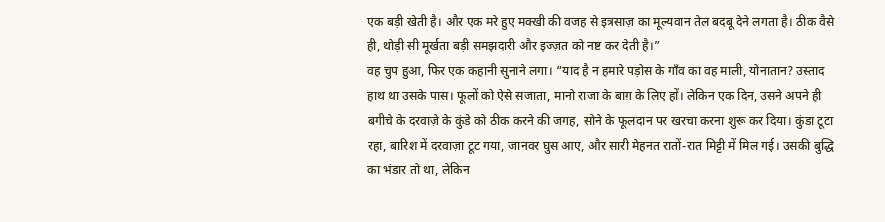एक बड़ी खेती है। और एक मरे हुए मक्खी की वजह से इत्रसाज़ का मूल्यवान तेल बदबू देने लगता है। ठीक वैसे ही, थोड़ी सी मूर्खता बड़ी समझदारी और इज्ज़त को नष्ट कर देती है।”
वह चुप हुआ, फिर एक कहानी सुनाने लगा। “याद है न हमारे पड़ोस के गाँव का वह माली, योनातान? उस्ताद हाथ था उसके पास। फूलों को ऐसे सजाता, मानो राजा के बाग़ के लिए हों। लेकिन एक दिन, उसने अपने ही बगीचे के दरवाज़े के कुंडे को ठीक करने की जगह, सोने के फूलदान पर खरचा करना शुरू कर दिया। कुंडा टूटा रहा, बारिश में दरवाज़ा टूट गया, जानवर घुस आए, और सारी मेहनत रातों-रात मिट्टी में मिल गई। उसकी बुद्धि का भंडार तो था, लेकिन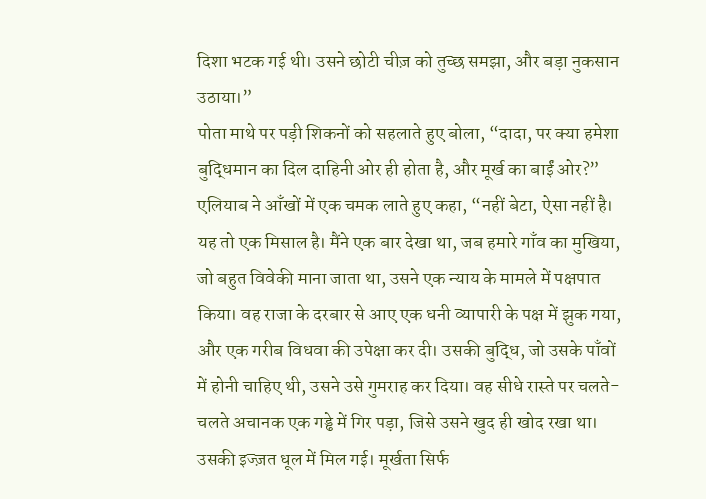दिशा भटक गई थी। उसने छोटी चीज़ को तुच्छ समझा, और बड़ा नुकसान उठाया।”
पोता माथे पर पड़ी शिकनों को सहलाते हुए बोला, “दादा, पर क्या हमेशा बुद्धिमान का दिल दाहिनी ओर ही होता है, और मूर्ख का बाईं ओर?”
एलियाब ने आँखों में एक चमक लाते हुए कहा, “नहीं बेटा, ऐसा नहीं है। यह तो एक मिसाल है। मैंने एक बार देखा था, जब हमारे गाँव का मुखिया, जो बहुत विवेकी माना जाता था, उसने एक न्याय के मामले में पक्षपात किया। वह राजा के दरबार से आए एक धनी व्यापारी के पक्ष में झुक गया, और एक गरीब विधवा की उपेक्षा कर दी। उसकी बुद्धि, जो उसके पाँवों में होनी चाहिए थी, उसने उसे गुमराह कर दिया। वह सीधे रास्ते पर चलते-चलते अचानक एक गड्ढे में गिर पड़ा, जिसे उसने खुद ही खोद रखा था। उसकी इज्ज़त धूल में मिल गई। मूर्खता सिर्फ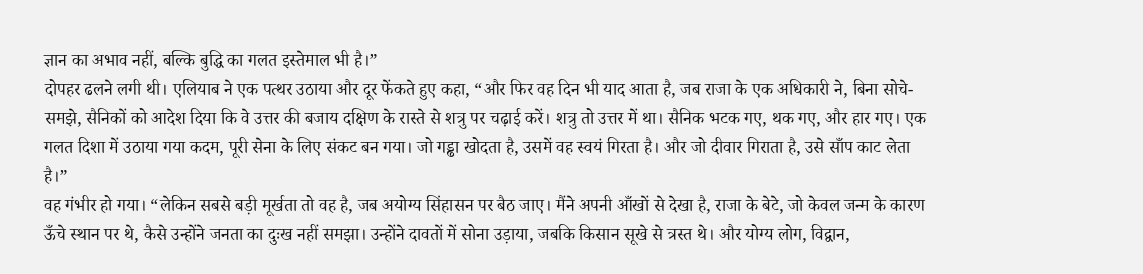ज्ञान का अभाव नहीं, बल्कि बुद्धि का गलत इस्तेमाल भी है।”
दोपहर ढलने लगी थी। एलियाब ने एक पत्थर उठाया और दूर फेंकते हुए कहा, “और फिर वह दिन भी याद आता है, जब राजा के एक अधिकारी ने, बिना सोचे-समझे, सैनिकों को आदेश दिया कि वे उत्तर की बजाय दक्षिण के रास्ते से शत्रु पर चढ़ाई करें। शत्रु तो उत्तर में था। सैनिक भटक गए, थक गए, और हार गए। एक गलत दिशा में उठाया गया कदम, पूरी सेना के लिए संकट बन गया। जो गड्ढा खोदता है, उसमें वह स्वयं गिरता है। और जो दीवार गिराता है, उसे साँप काट लेता है।”
वह गंभीर हो गया। “लेकिन सबसे बड़ी मूर्खता तो वह है, जब अयोग्य सिंहासन पर बैठ जाए। मैंने अपनी आँखों से देखा है, राजा के बेटे, जो केवल जन्म के कारण ऊँचे स्थान पर थे, कैसे उन्होंने जनता का दुःख नहीं समझा। उन्होंने दावतों में सोना उड़ाया, जबकि किसान सूखे से त्रस्त थे। और योग्य लोग, विद्वान,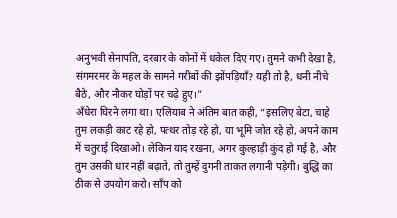अनुभवी सेनापति, दरबार के कोनों में धकेल दिए गए। तुमने कभी देखा है, संगमरमर के महल के सामने गरीबों की झोंपड़ियाँ? यही तो है, धनी नीचे बैठे, और नौकर घोड़ों पर चढ़े हुए।”
अँधेरा घिरने लगा था। एलियाब ने अंतिम बात कही, “इसलिए बेटा, चाहे तुम लकड़ी काट रहे हो, पत्थर तोड़ रहे हो, या भूमि जोत रहे हो, अपने काम में चतुराई दिखाओ। लेकिन याद रखना, अगर कुल्हाड़ी कुंद हो गई है, और तुम उसकी धार नहीं बढ़ाते, तो तुम्हें दुगनी ताकत लगानी पड़ेगी। बुद्धि का ठीक से उपयोग करो। साँप को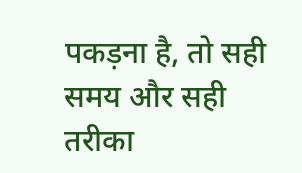पकड़ना है, तो सही समय और सही तरीका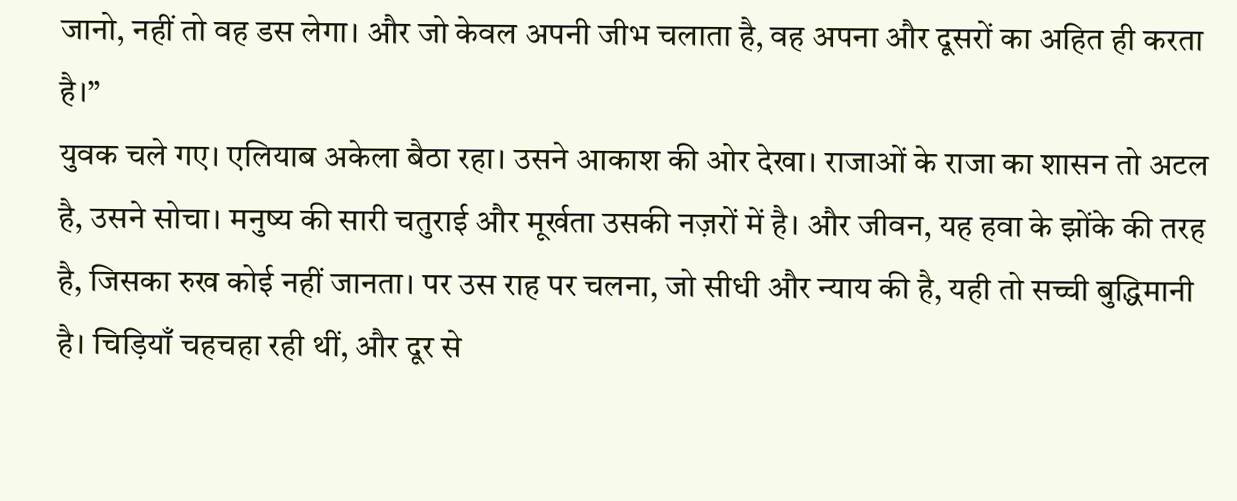जानो, नहीं तो वह डस लेगा। और जो केवल अपनी जीभ चलाता है, वह अपना और दूसरों का अहित ही करता है।”
युवक चले गए। एलियाब अकेला बैठा रहा। उसने आकाश की ओर देखा। राजाओं के राजा का शासन तो अटल है, उसने सोचा। मनुष्य की सारी चतुराई और मूर्खता उसकी नज़रों में है। और जीवन, यह हवा के झोंके की तरह है, जिसका रुख कोई नहीं जानता। पर उस राह पर चलना, जो सीधी और न्याय की है, यही तो सच्ची बुद्धिमानी है। चिड़ियाँ चहचहा रही थीं, और दूर से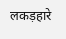लकड़हारे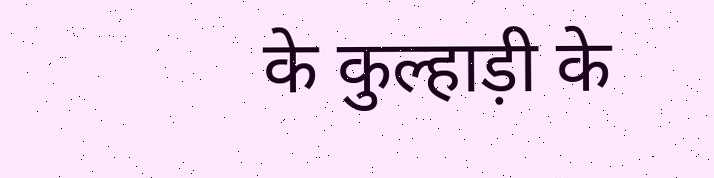के कुल्हाड़ी के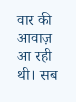वार की आवाज़ आ रही थी। सब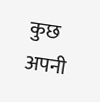कुछ अपनी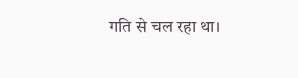गति से चल रहा था।